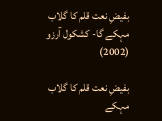بفیضِ نعت قلم کا گلاب مہکے گا- کشکول آرزو (2002)

بفیضِ نعت قلم کا گلاب مہکے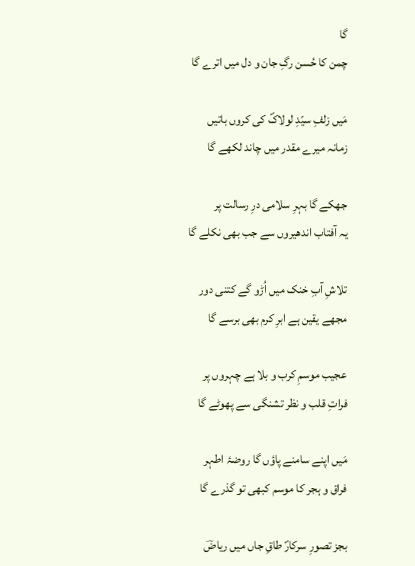گا
چمن کا حُسن رگِ جان و دل میں اترے گا

مَیں زلفِ سیّدِ لولاکؐ کی کروں باتیں
زمانہ میرے مقدر میں چاند لکھے گا

جھکے گا بہرِ سلامی درِ رسالت پر
یہ آفتاب اندھیروں سے جب بھی نکلے گا

تلاشِ آبِ خنک میں اُڑو گے کتنی دور
مجھے یقین ہے ابرِ کرم بھی برسے گا

عجیب موسمِ کرب و بلا ہے چہروں پر
فراتِ قلب و نظر تشنگی سے پھوٹے گا

مَیں اپنے سامنے پاؤں گا روضۂ اطہر
فراق و ہجر کا موسم کبھی تو گذرے گا

بجز تصورِ سرکارؐ طاقِ جاں میں ریاضؔ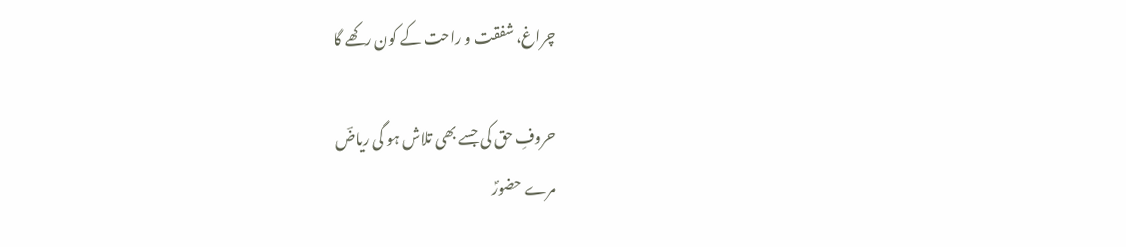چراغ، شفقت و راحت کے کون رکھے گا

حروفِ حق کی جسے بھی تلاش ہو گی ریاضؔ
مرے حضورؐ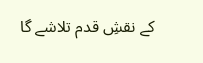کے نقشِ قدم تلاشے گا